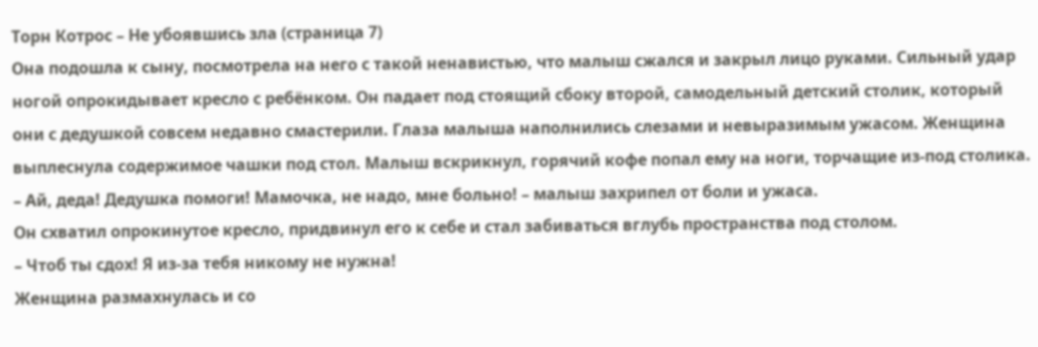Торн Котрос – Не убоявшись зла (страница 7)
Она подошла к сыну, посмотрела на него с такой ненавистью, что малыш сжался и закрыл лицо руками. Сильный удар ногой опрокидывает кресло с ребёнком. Он падает под стоящий сбоку второй, самодельный детский столик, который они с дедушкой совсем недавно смастерили. Глаза малыша наполнились слезами и невыразимым ужасом. Женщина выплеснула содержимое чашки под стол. Малыш вскрикнул, горячий кофе попал ему на ноги, торчащие из-под столика.
– Ай, деда! Дедушка помоги! Мамочка, не надо, мне больно! – малыш захрипел от боли и ужаса.
Он схватил опрокинутое кресло, придвинул его к себе и стал забиваться вглубь пространства под столом.
– Чтоб ты сдох! Я из-за тебя никому не нужна!
Женщина размахнулась и со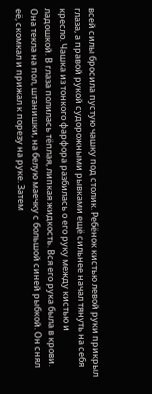всей силы бросила пустую чашку под столик. Ребёнок кистью левой руки прикрыл глаза, а правой рукой судорожными рывками ещё сильнее начал тянуть на себя кресло. Чашка из тонкого фарфора разбилась о его руку между кистью и ладошкой. В глаза полилась тёплая, липкая жидкость. Вся его рука была в крови. Она текла на пол, штанишки, на белую маечку с большой синей рыбкой. Он снял её, скомкал и прижал к порезу на руке. Затем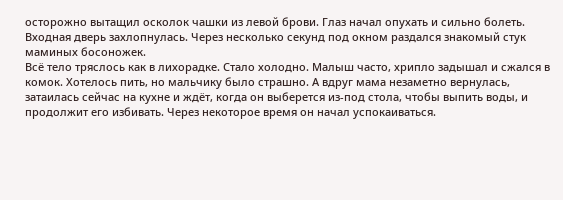осторожно вытащил осколок чашки из левой брови. Глаз начал опухать и сильно болеть. Входная дверь захлопнулась. Через несколько секунд под окном раздался знакомый стук маминых босоножек.
Всё тело тряслось как в лихорадке. Стало холодно. Малыш часто, хрипло задышал и сжался в комок. Хотелось пить, но мальчику было страшно. А вдруг мама незаметно вернулась, затаилась сейчас на кухне и ждёт, когда он выберется из-под стола, чтобы выпить воды, и продолжит его избивать. Через некоторое время он начал успокаиваться.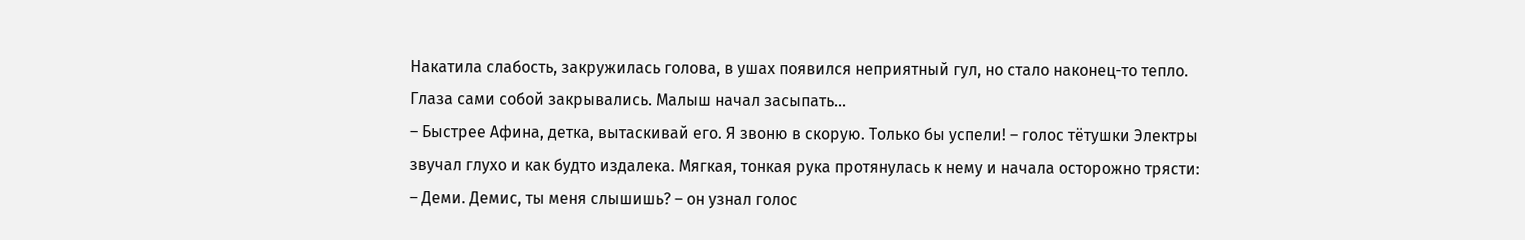Накатила слабость, закружилась голова, в ушах появился неприятный гул, но стало наконец-то тепло. Глаза сами собой закрывались. Малыш начал засыпать…
– Быстрее Афина, детка, вытаскивай его. Я звоню в скорую. Только бы успели! – голос тётушки Электры звучал глухо и как будто издалека. Мягкая, тонкая рука протянулась к нему и начала осторожно трясти:
– Деми. Демис, ты меня слышишь? – он узнал голос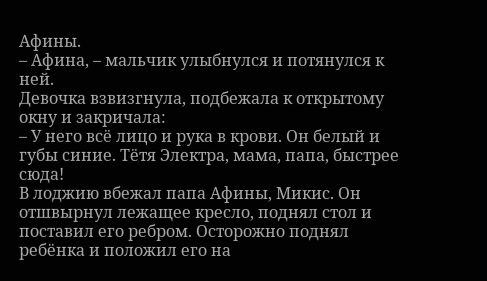Афины.
– Афина, – мальчик улыбнулся и потянулся к ней.
Девочка взвизгнула, подбежала к открытому окну и закричала:
– У него всё лицо и рука в крови. Он белый и губы синие. Тётя Электра, мама, папа, быстрее сюда!
В лоджию вбежал папа Афины, Микис. Он отшвырнул лежащее кресло, поднял стол и поставил его ребром. Осторожно поднял ребёнка и положил его на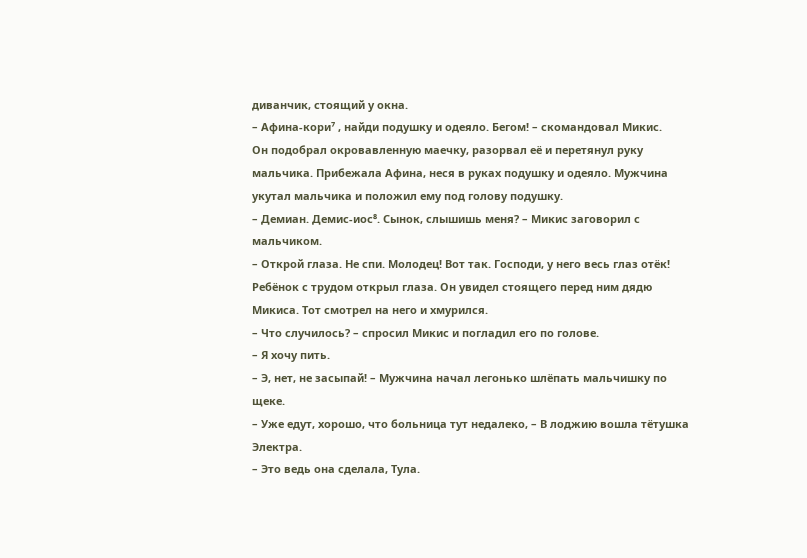диванчик, стоящий у окна.
– Афина-кори⁷ , найди подушку и одеяло. Бегом! – скомандовал Микис.
Он подобрал окровавленную маечку, разорвал её и перетянул руку мальчика. Прибежала Афина, неся в руках подушку и одеяло. Мужчина укутал мальчика и положил ему под голову подушку.
– Демиан. Демис-иос⁸. Сынок, слышишь меня? – Микис заговорил с мальчиком.
– Открой глаза. Не спи. Молодец! Вот так. Господи, у него весь глаз отёк!
Ребёнок с трудом открыл глаза. Он увидел стоящего перед ним дядю Микиса. Тот смотрел на него и хмурился.
– Что случилось? – спросил Микис и погладил его по голове.
– Я хочу пить.
– Э, нет, не засыпай! – Мужчина начал легонько шлёпать мальчишку по щеке.
– Уже едут, хорошо, что больница тут недалеко, – В лоджию вошла тётушка Электра.
– Это ведь она сделала, Тула.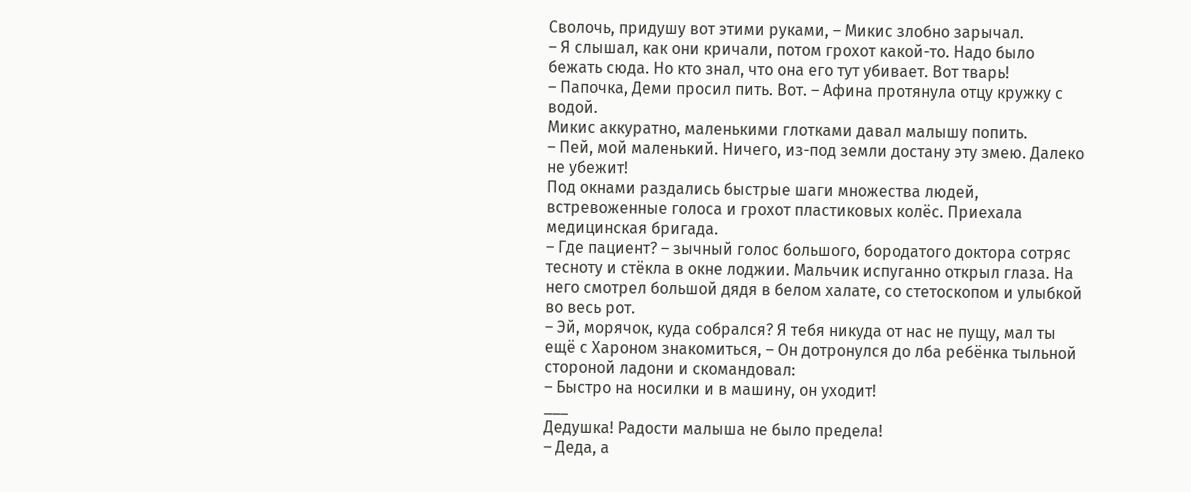Сволочь, придушу вот этими руками, – Микис злобно зарычал.
– Я слышал, как они кричали, потом грохот какой-то. Надо было бежать сюда. Но кто знал, что она его тут убивает. Вот тварь!
– Папочка, Деми просил пить. Вот. – Афина протянула отцу кружку с водой.
Микис аккуратно, маленькими глотками давал малышу попить.
– Пей, мой маленький. Ничего, из-под земли достану эту змею. Далеко не убежит!
Под окнами раздались быстрые шаги множества людей, встревоженные голоса и грохот пластиковых колёс. Приехала медицинская бригада.
– Где пациент? – зычный голос большого, бородатого доктора сотряс тесноту и стёкла в окне лоджии. Мальчик испуганно открыл глаза. На него смотрел большой дядя в белом халате, со стетоскопом и улыбкой во весь рот.
– Эй, морячок, куда собрался? Я тебя никуда от нас не пущу, мал ты ещё с Хароном знакомиться, – Он дотронулся до лба ребёнка тыльной стороной ладони и скомандовал:
– Быстро на носилки и в машину, он уходит!
___
Дедушка! Радости малыша не было предела!
– Деда, а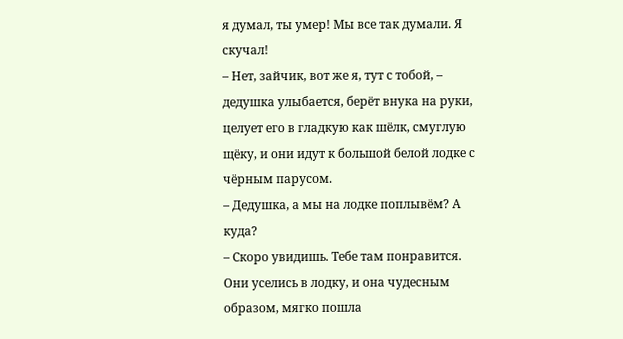я думал, ты умер! Мы все так думали. Я скучал!
– Нет, зайчик, вот же я, тут с тобой, – дедушка улыбается, берёт внука на руки, целует его в гладкую как шёлк, смуглую щёку, и они идут к большой белой лодке с чёрным парусом.
– Дедушка, а мы на лодке поплывём? А куда?
– Скоро увидишь. Тебе там понравится.
Они уселись в лодку, и она чудесным образом, мягко пошла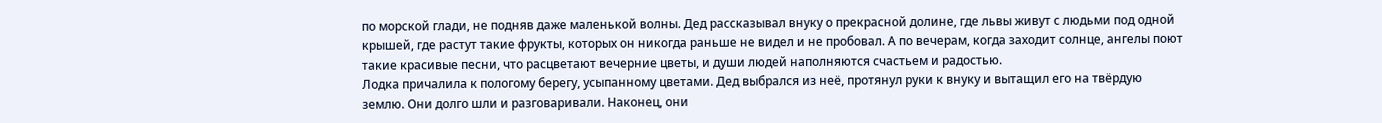по морской глади, не подняв даже маленькой волны. Дед рассказывал внуку о прекрасной долине, где львы живут с людьми под одной крышей, где растут такие фрукты, которых он никогда раньше не видел и не пробовал. А по вечерам, когда заходит солнце, ангелы поют такие красивые песни, что расцветают вечерние цветы, и души людей наполняются счастьем и радостью.
Лодка причалила к пологому берегу, усыпанному цветами. Дед выбрался из неё, протянул руки к внуку и вытащил его на твёрдую землю. Они долго шли и разговаривали. Наконец, они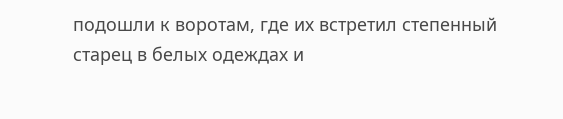подошли к воротам, где их встретил степенный старец в белых одеждах и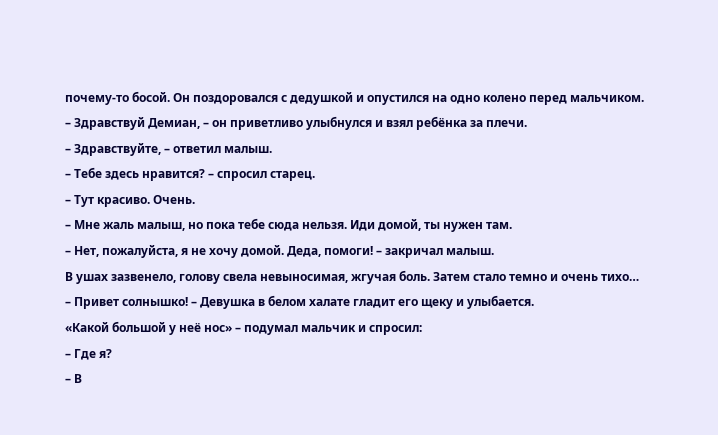почему-то босой. Он поздоровался с дедушкой и опустился на одно колено перед мальчиком.
– Здравствуй Демиан, – он приветливо улыбнулся и взял ребёнка за плечи.
– Здравствуйте, – ответил малыш.
– Тебе здесь нравится? – спросил старец.
– Тут красиво. Очень.
– Мне жаль малыш, но пока тебе сюда нельзя. Иди домой, ты нужен там.
– Нет, пожалуйста, я не хочу домой. Деда, помоги! – закричал малыш.
В ушах зазвенело, голову свела невыносимая, жгучая боль. Затем стало темно и очень тихо…
– Привет солнышко! – Девушка в белом халате гладит его щеку и улыбается.
«Какой большой у неё нос» – подумал мальчик и спросил:
– Где я?
– В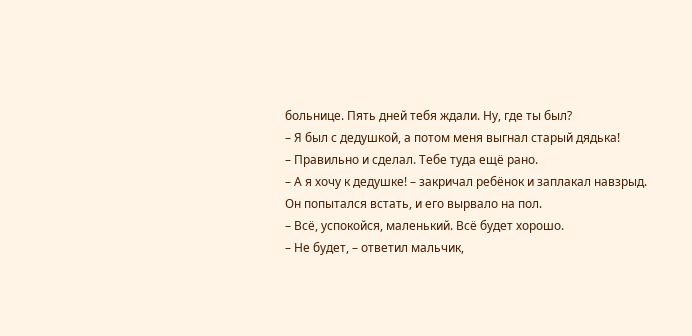больнице. Пять дней тебя ждали. Ну, где ты был?
– Я был с дедушкой, а потом меня выгнал старый дядька!
– Правильно и сделал. Тебе туда ещё рано.
– А я хочу к дедушке! – закричал ребёнок и заплакал навзрыд. Он попытался встать, и его вырвало на пол.
– Всё, успокойся, маленький. Всё будет хорошо.
– Не будет, – ответил мальчик,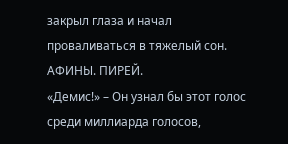закрыл глаза и начал проваливаться в тяжелый сон.
АФИНЫ. ПИРЕЙ.
«Демис!» – Он узнал бы этот голос среди миллиарда голосов,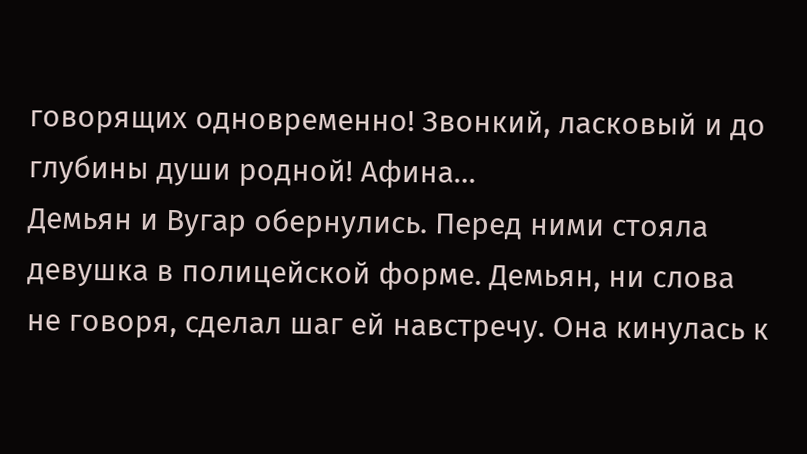говорящих одновременно! Звонкий, ласковый и до глубины души родной! Афина…
Демьян и Вугар обернулись. Перед ними стояла девушка в полицейской форме. Демьян, ни слова не говоря, сделал шаг ей навстречу. Она кинулась к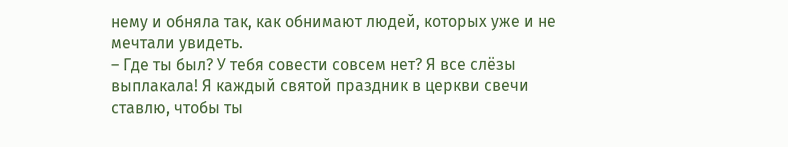нему и обняла так, как обнимают людей, которых уже и не мечтали увидеть.
– Где ты был? У тебя совести совсем нет? Я все слёзы выплакала! Я каждый святой праздник в церкви свечи ставлю, чтобы ты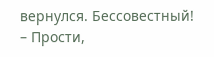вернулся. Бессовестный!
– Прости,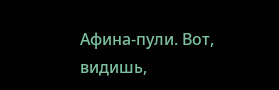Афина-пули. Вот, видишь,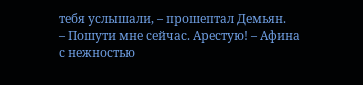тебя услышали, – прошептал Демьян.
– Пошути мне сейчас. Арестую! – Афина с нежностью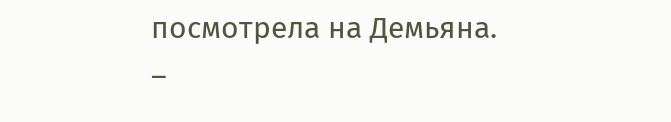посмотрела на Демьяна.
–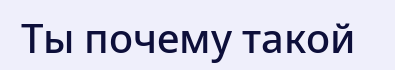Ты почему такой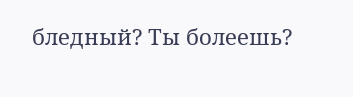бледный? Ты болеешь?